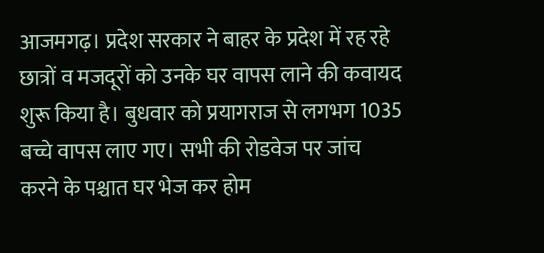आजमगढ़। प्रदेश सरकार ने बाहर के प्रदेश में रह रहे छात्रों व मजदूरों को उनके घर वापस लाने की कवायद शुरू किया है। बुधवार को प्रयागराज से लगभग 1035 बच्चे वापस लाए गए। सभी की रोडवेज पर जांच करने के पश्चात घर भेज कर होम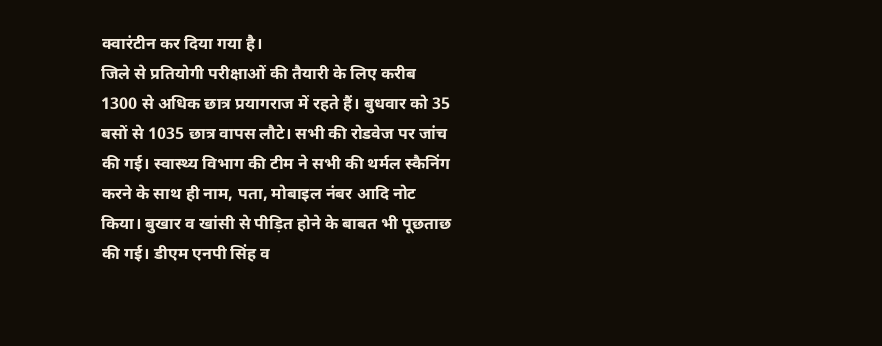क्वारंटीन कर दिया गया है।
जिले से प्रतियोगी परीक्षाओं की तैयारी के लिए करीब 1300 से अधिक छात्र प्रयागराज में रहते हैं। बुधवार को 35 बसों से 1035 छात्र वापस लौटे। सभी की रोडवेज पर जांच की गई। स्वास्थ्य विभाग की टीम ने सभी की थर्मल स्कैनिंग करने के साथ ही नाम, पता, मोबाइल नंबर आदि नोट किया। बुखार व खांसी से पीड़ित होने के बाबत भी पूछताछ की गई। डीएम एनपी सिंह व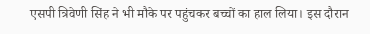एसपी त्रिवेणी सिंह ने भी मौके पर पहुंचकर बच्चों का हाल लिया। इस दौरान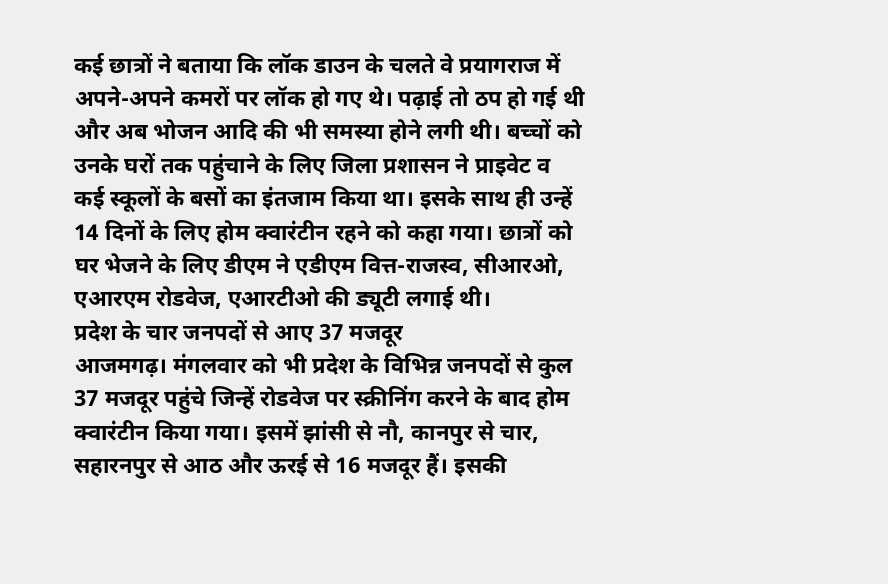कई छात्रों ने बताया कि लॉक डाउन के चलते वे प्रयागराज में अपने-अपने कमरों पर लॉक हो गए थे। पढ़ाई तो ठप हो गई थी और अब भोजन आदि की भी समस्या होने लगी थी। बच्चों को उनके घरों तक पहुंचाने के लिए जिला प्रशासन ने प्राइवेट व कई स्कूलों के बसों का इंतजाम किया था। इसके साथ ही उन्हें 14 दिनों के लिए होम क्वारंटीन रहने को कहा गया। छात्रों को घर भेजने के लिए डीएम ने एडीएम वित्त-राजस्व, सीआरओ, एआरएम रोडवेज, एआरटीओ की ड्यूटी लगाई थी।
प्रदेश के चार जनपदों से आए 37 मजदूर
आजमगढ़। मंगलवार को भी प्रदेश के विभिन्न जनपदों से कुल 37 मजदूर पहुंचे जिन्हें रोडवेज पर स्क्रीनिंग करने के बाद होम क्वारंटीन किया गया। इसमें झांसी से नौ, कानपुर से चार, सहारनपुर से आठ और ऊरई से 16 मजदूर हैं। इसकी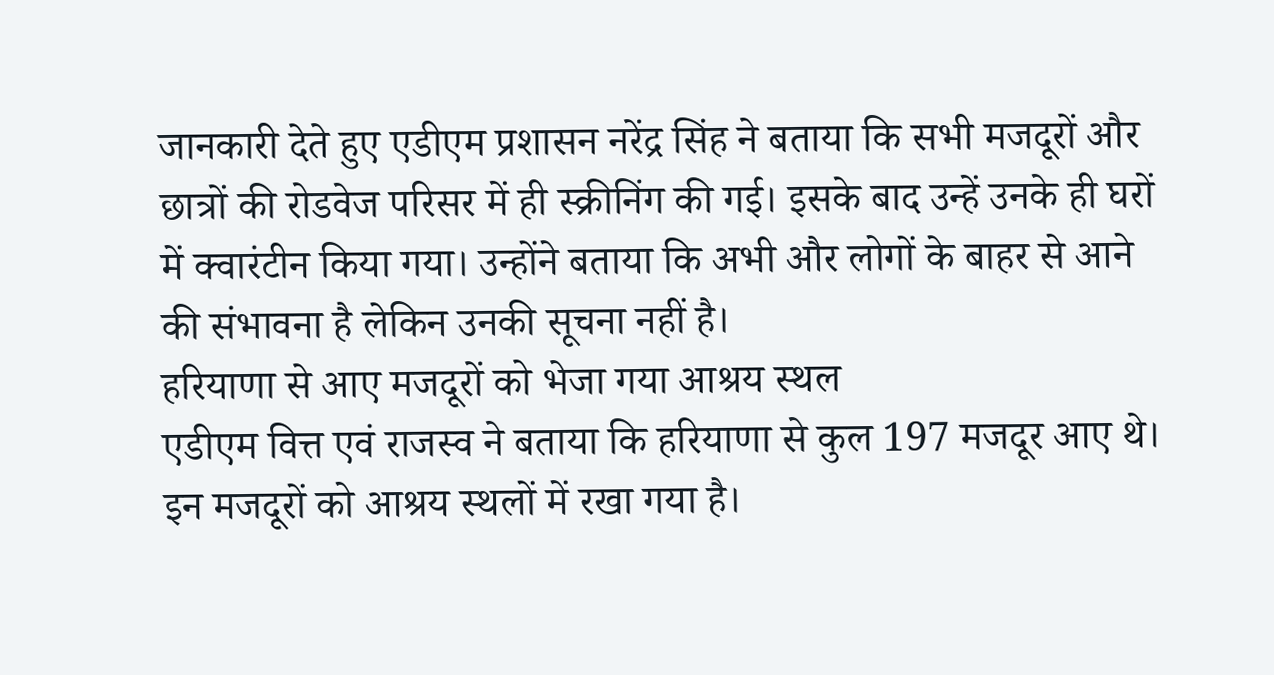जानकारी देते हुए एडीएम प्रशासन नरेंद्र सिंह ने बताया कि सभी मजदूरों और छात्रों की रोडवेज परिसर में ही स्क्रीनिंग की गई। इसके बाद उन्हें उनके ही घरों में क्वारंटीन किया गया। उन्होंने बताया कि अभी और लोगों के बाहर से आने की संभावना है लेकिन उनकी सूचना नहीं है।
हरियाणा से आए मजदूरों को भेजा गया आश्रय स्थल
एडीएम वित्त एवं राजस्व ने बताया कि हरियाणा से कुल 197 मजदूर आए थे। इन मजदूरों को आश्रय स्थलों में रखा गया है।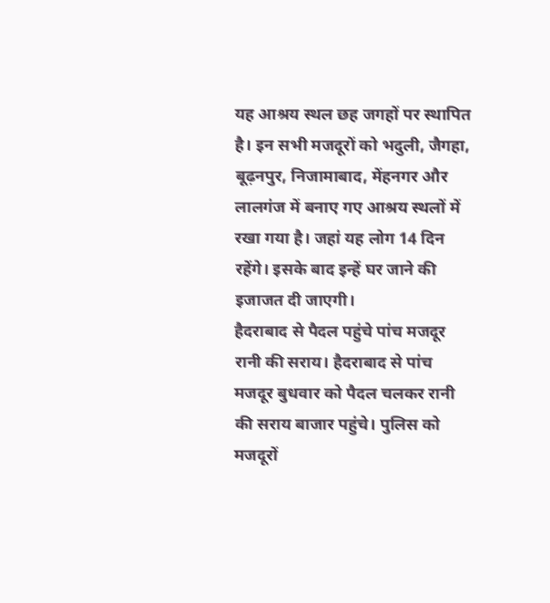यह आश्रय स्थल छह जगहों पर स्थापित है। इन सभी मजदूरों को भदुली, जैगहा, बूढ़नपुर, निजामाबाद, मेंहनगर और लालगंज में बनाए गए आश्रय स्थलों में रखा गया है। जहां यह लोग 14 दिन रहेंगे। इसके बाद इन्हें घर जाने की इजाजत दी जाएगी।
हैदराबाद से पैदल पहुंचे पांच मजदूर
रानी की सराय। हैदराबाद से पांच मजदूर बुधवार को पैदल चलकर रानी की सराय बाजार पहुंचे। पुलिस को मजदूरों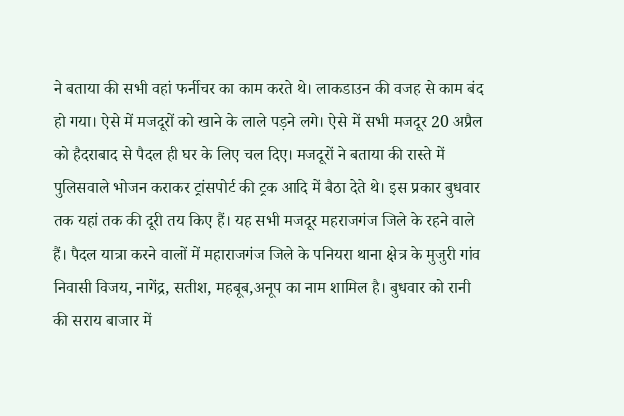ने बताया की सभी वहां फर्नीचर का काम करते थे। लाकडाउन की वजह से काम बंद हो गया। ऐसे में मजदूरों को खाने के लाले पड़ने लगे। ऐसे में सभी मजदूर 20 अप्रैल को हैदराबाद से पैदल ही घर के लिए चल दिए। मजदूरों ने बताया की रास्ते में पुलिसवाले भोजन कराकर ट्रांसपोर्ट की ट्रक आदि में बैठा देते थे। इस प्रकार बुधवार तक यहां तक की दूरी तय किए हैं। यह सभी मजदूर महराजगंज जिले के रहने वाले हैं। पैदल यात्रा करने वालों में महाराजगंज जिले के पनियरा थाना क्षेत्र के मुजुरी गांव निवासी विजय, नागेंद्र, सतीश, महबूब,अनूप का नाम शामिल है। बुधवार को रानी की सराय बाजार में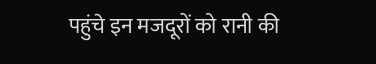पहुंचे इन मजदूरों को रानी की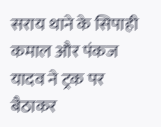सराय थाने के सिपाही कमाल और पंकज यादव ने ट्रक पर बैठाकर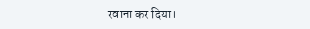रवाना कर दिया।